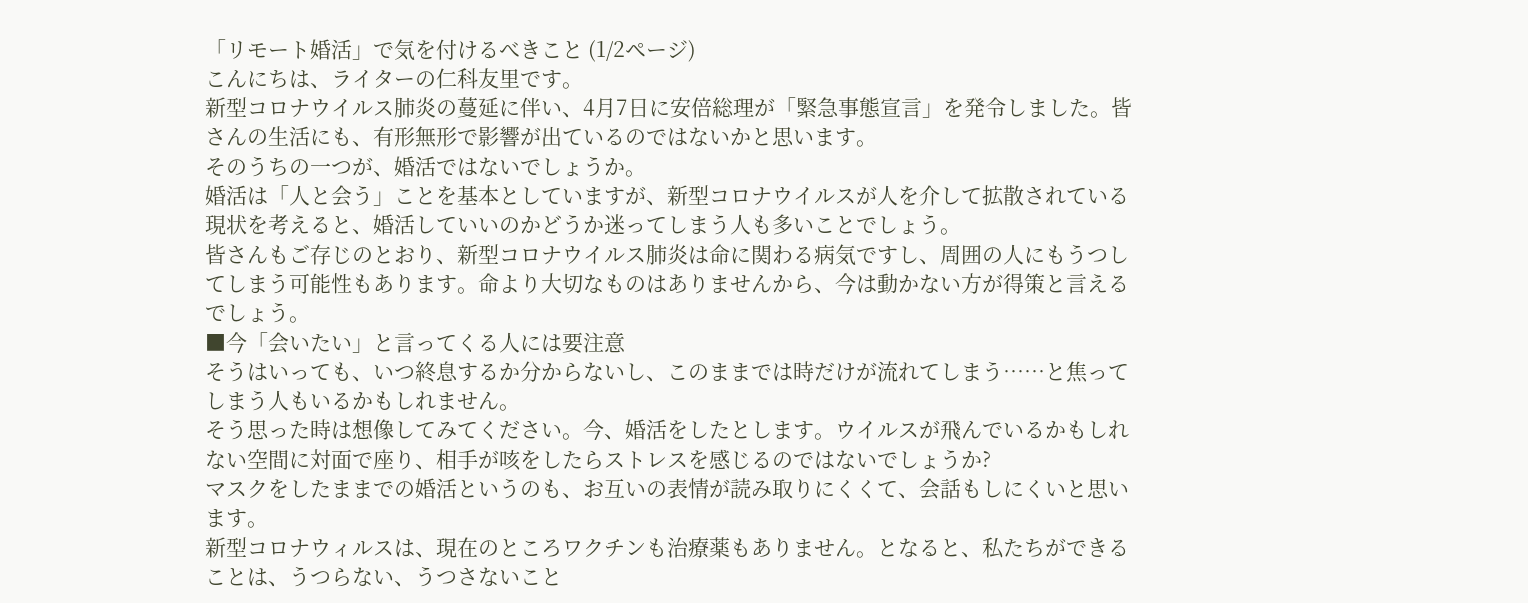「リモート婚活」で気を付けるべきこと (1/2ページ)
こんにちは、ライターの仁科友里です。
新型コロナウイルス肺炎の蔓延に伴い、4月7日に安倍総理が「緊急事態宣言」を発令しました。皆さんの生活にも、有形無形で影響が出ているのではないかと思います。
そのうちの一つが、婚活ではないでしょうか。
婚活は「人と会う」ことを基本としていますが、新型コロナウイルスが人を介して拡散されている現状を考えると、婚活していいのかどうか迷ってしまう人も多いことでしょう。
皆さんもご存じのとおり、新型コロナウイルス肺炎は命に関わる病気ですし、周囲の人にもうつしてしまう可能性もあります。命より大切なものはありませんから、今は動かない方が得策と言えるでしょう。
■今「会いたい」と言ってくる人には要注意
そうはいっても、いつ終息するか分からないし、このままでは時だけが流れてしまう……と焦ってしまう人もいるかもしれません。
そう思った時は想像してみてください。今、婚活をしたとします。ウイルスが飛んでいるかもしれない空間に対面で座り、相手が咳をしたらストレスを感じるのではないでしょうか?
マスクをしたままでの婚活というのも、お互いの表情が読み取りにくくて、会話もしにくいと思います。
新型コロナウィルスは、現在のところワクチンも治療薬もありません。となると、私たちができることは、うつらない、うつさないこと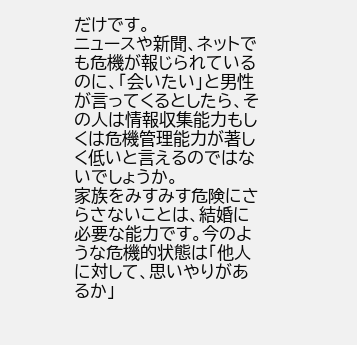だけです。
ニュースや新聞、ネットでも危機が報じられているのに、「会いたい」と男性が言ってくるとしたら、その人は情報収集能力もしくは危機管理能力が著しく低いと言えるのではないでしょうか。
家族をみすみす危険にさらさないことは、結婚に必要な能力です。今のような危機的状態は「他人に対して、思いやりがあるか」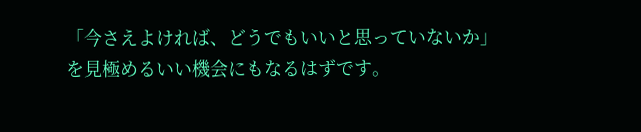「今さえよければ、どうでもいいと思っていないか」を見極めるいい機会にもなるはずです。